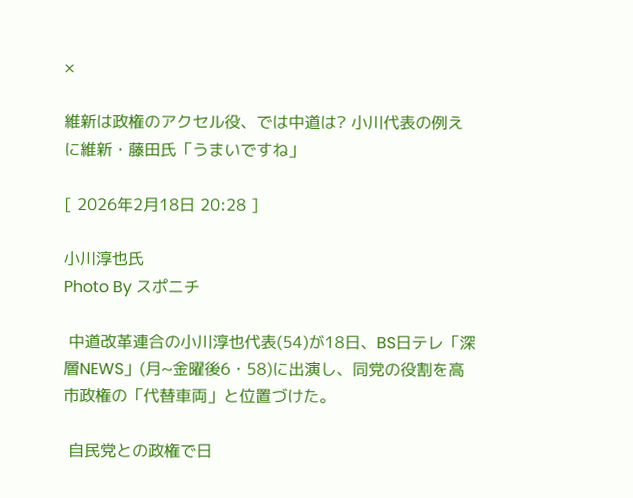×

維新は政権のアクセル役、では中道は? 小川代表の例えに維新・藤田氏「うまいですね」

[ 2026年2月18日 20:28 ]

小川淳也氏
Photo By スポニチ

 中道改革連合の小川淳也代表(54)が18日、BS日テレ「深層NEWS」(月~金曜後6・58)に出演し、同党の役割を高市政権の「代替車両」と位置づけた。

 自民党との政権で日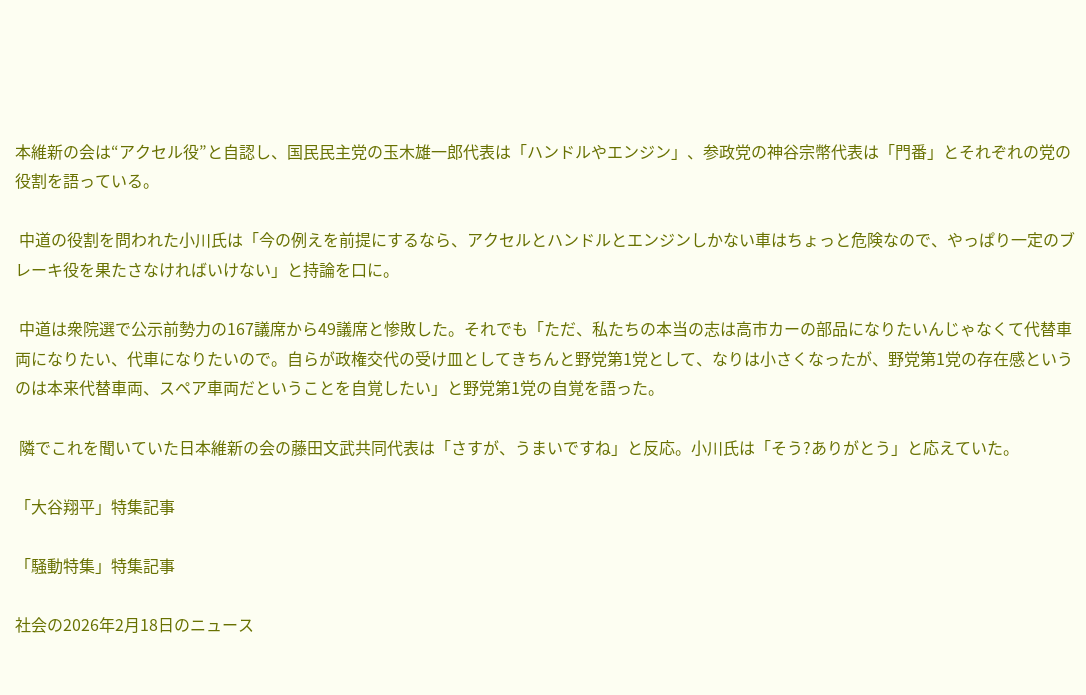本維新の会は“アクセル役”と自認し、国民民主党の玉木雄一郎代表は「ハンドルやエンジン」、参政党の神谷宗幣代表は「門番」とそれぞれの党の役割を語っている。

 中道の役割を問われた小川氏は「今の例えを前提にするなら、アクセルとハンドルとエンジンしかない車はちょっと危険なので、やっぱり一定のブレーキ役を果たさなければいけない」と持論を口に。

 中道は衆院選で公示前勢力の167議席から49議席と惨敗した。それでも「ただ、私たちの本当の志は高市カーの部品になりたいんじゃなくて代替車両になりたい、代車になりたいので。自らが政権交代の受け皿としてきちんと野党第1党として、なりは小さくなったが、野党第1党の存在感というのは本来代替車両、スペア車両だということを自覚したい」と野党第1党の自覚を語った。

 隣でこれを聞いていた日本維新の会の藤田文武共同代表は「さすが、うまいですね」と反応。小川氏は「そう?ありがとう」と応えていた。

「大谷翔平」特集記事

「騒動特集」特集記事

社会の2026年2月18日のニュース